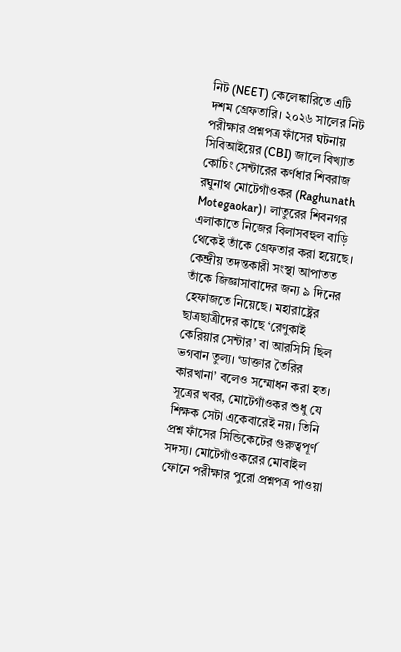নিট (NEET) কেলেঙ্কারিতে এটি দশম গ্রেফতারি। ২০২৬ সালের নিট পরীক্ষার প্রশ্নপত্র ফাঁসের ঘটনায় সিবিআইয়ের (CBI) জালে বিখ্যাত কোচিং সেন্টারের কর্ণধার শিবরাজ রঘুনাথ মোটেগাঁওকর (Raghunath Motegaokar)। লাতুরের শিবনগর এলাকাতে নিজের বিলাসবহুল বাড়ি থেকেই তাঁকে গ্রেফতার করা হয়েছে। কেন্দ্রীয় তদন্তকারী সংস্থা আপাতত তাঁকে জিজ্ঞাসাবাদের জন্য ৯ দিনের হেফাজতে নিয়েছে। মহারাষ্ট্রের ছাত্রছাত্রীদের কাছে ‘রেণুকাই কেরিয়ার সেন্টার’ বা আরসিসি ছিল ভগবান তুল্য। ‘ডাক্তার তৈরির কারখানা’ বলেও সম্মোধন করা হত।
সূত্রের খবর, মোটেগাঁওকর শুধু যে শিক্ষক সেটা একেবারেই নয়। তিনি প্রশ্ন ফাঁসের সিন্ডিকেটের গুরুত্বপূর্ণ সদস্য। মোটেগাঁওকরের মোবাইল ফোনে পরীক্ষার পুরো প্রশ্নপত্র পাওয়া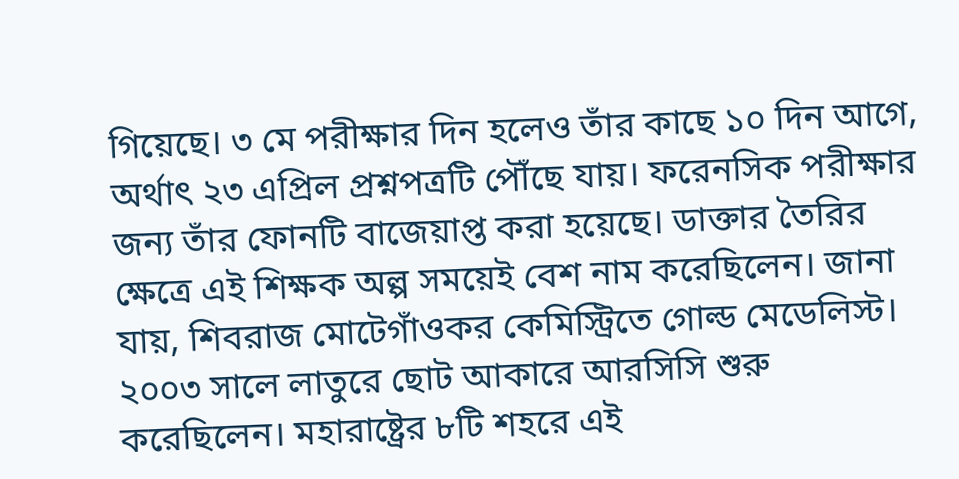গিয়েছে। ৩ মে পরীক্ষার দিন হলেও তাঁর কাছে ১০ দিন আগে, অর্থাৎ ২৩ এপ্রিল প্রশ্নপত্রটি পৌঁছে যায়। ফরেনসিক পরীক্ষার জন্য তাঁর ফোনটি বাজেয়াপ্ত করা হয়েছে। ডাক্তার তৈরির ক্ষেত্রে এই শিক্ষক অল্প সময়েই বেশ নাম করেছিলেন। জানা যায়, শিবরাজ মোটেগাঁওকর কেমিস্ট্রিতে গোল্ড মেডেলিস্ট। ২০০৩ সালে লাতুরে ছোট আকারে আরসিসি শুরু করেছিলেন। মহারাষ্ট্রের ৮টি শহরে এই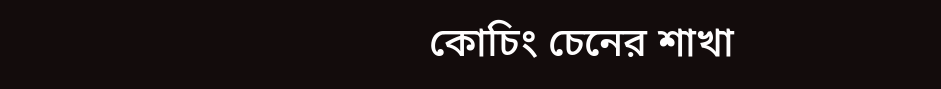কোচিং চেনের শাখা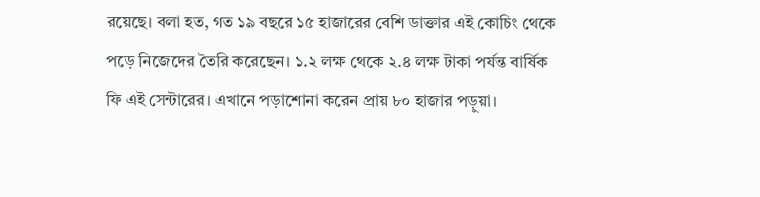রয়েছে। বলা হত, গত ১৯ বছরে ১৫ হাজারের বেশি ডাক্তার এই কোচিং থেকে পড়ে নিজেদের তৈরি করেছেন। ১.২ লক্ষ থেকে ২.৪ লক্ষ টাকা পর্যন্ত বার্ষিক ফি এই সেন্টারের। এখানে পড়াশোনা করেন প্রায় ৮০ হাজার পড়ুয়া।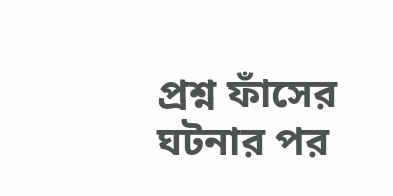প্রশ্ন ফাঁসের ঘটনার পর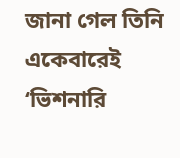জানা গেল তিনি একেবারেই ‘ভিশনারি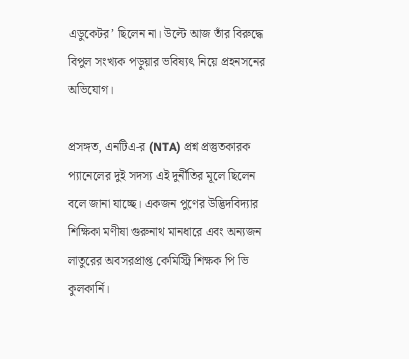এডুকেটর’ ছিলেন না। উল্টে আজ তাঁর বিরুদ্ধে বিপুল সংখ্যক পড়ুয়ার ভবিষ্যৎ নিয়ে প্রহনসনের অভিযোগ।

প্রসঙ্গত, এনটিএ-র (NTA) প্রশ্ন প্রস্তুতকারক প্যানেলের দুই সদস্য এই দুর্নীতির মূলে ছিলেন বলে জানা যাচ্ছে। একজন পুণের উদ্ভিদবিদ্যার শিক্ষিকা মণীষা গুরুনাথ মানধারে এবং অন্যজন লাতুরের অবসরপ্রাপ্ত কেমিস্ট্রি শিক্ষক পি ভি কুলকার্নি।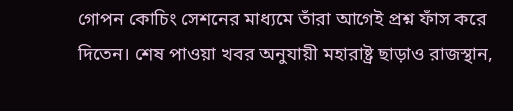গোপন কোচিং সেশনের মাধ্যমে তাঁরা আগেই প্রশ্ন ফাঁস করে দিতেন। শেষ পাওয়া খবর অনুযায়ী মহারাষ্ট্র ছাড়াও রাজস্থান,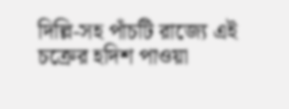দিল্লি-সহ পাঁচটি রাজ্যে এই চক্রের হদিশ পাওয়া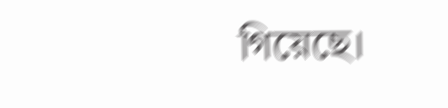গিয়েছে।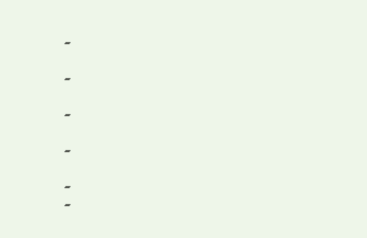–

–

–

–

–
–